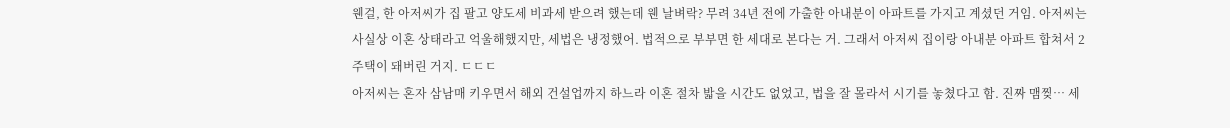웬걸, 한 아저씨가 집 팔고 양도세 비과세 받으려 했는데 웬 날벼락? 무려 34년 전에 가출한 아내분이 아파트를 가지고 계셨던 거임. 아저씨는 사실상 이혼 상태라고 억울해했지만, 세법은 냉정했어. 법적으로 부부면 한 세대로 본다는 거. 그래서 아저씨 집이랑 아내분 아파트 합쳐서 2주택이 돼버린 거지. ㄷㄷㄷ
아저씨는 혼자 삼남매 키우면서 해외 건설업까지 하느라 이혼 절차 밟을 시간도 없었고, 법을 잘 몰라서 시기를 놓쳤다고 함. 진짜 맴찢… 세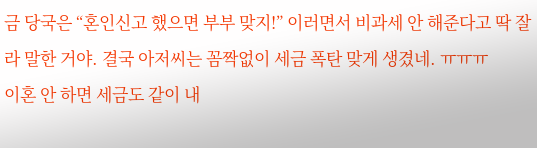금 당국은 “혼인신고 했으면 부부 맞지!” 이러면서 비과세 안 해준다고 딱 잘라 말한 거야. 결국 아저씨는 꼼짝없이 세금 폭탄 맞게 생겼네. ㅠㅠㅠ
이혼 안 하면 세금도 같이 내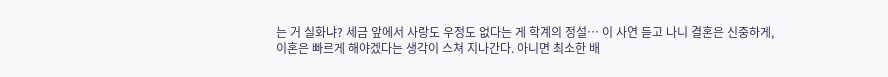는 거 실화냐? 세금 앞에서 사랑도 우정도 없다는 게 학계의 정설… 이 사연 듣고 나니 결혼은 신중하게, 이혼은 빠르게 해야겠다는 생각이 스쳐 지나간다. 아니면 최소한 배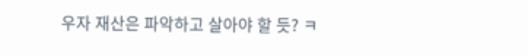우자 재산은 파악하고 살아야 할 듯? ㅋ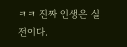ㅋㅋ 진짜 인생은 실전이다.